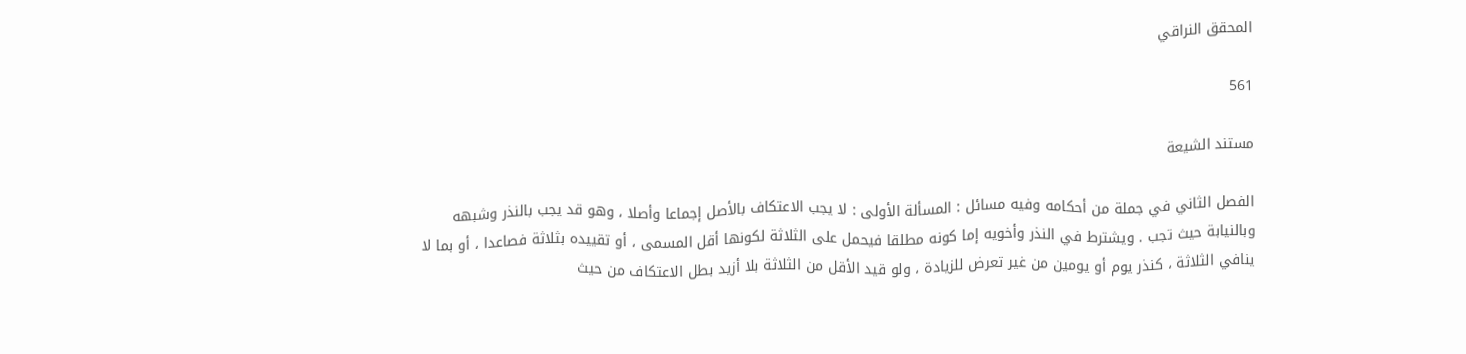المحقق النراقي

561

مستند الشيعة

الفصل الثاني في جملة من أحكامه وفيه مسائل : المسألة الأولى : لا يجب الاعتكاف بالأصل إجماعا وأصلا ، وهو قد يجب بالنذر وشبهه وبالنيابة حيث تجب . ويشترط في النذر وأخويه إما كونه مطلقا فيحمل على الثلاثة لكونها أقل المسمى ، أو تقييده بثلاثة فصاعدا ، أو بما لا ينافي الثلاثة ، كنذر يوم أو يومين من غير تعرض للزيادة ، ولو قيد الأقل من الثلاثة بلا أزيد بطل الاعتكاف من حيث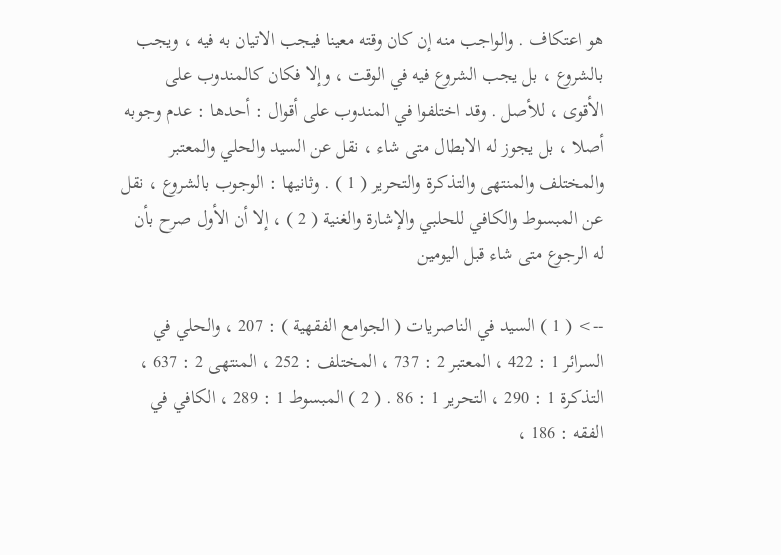هو اعتكاف . والواجب منه إن كان وقته معينا فيجب الاتيان به فيه ، ويجب بالشروع ، بل يجب الشروع فيه في الوقت ، وإلا فكان كالمندوب على الأقوى ، للأصل . وقد اختلفوا في المندوب على أقوال : أحدها : عدم وجوبه أصلا ، بل يجوز له الابطال متى شاء ، نقل عن السيد والحلي والمعتبر والمختلف والمنتهى والتذكرة والتحرير ( 1 ) . وثانيها : الوجوب بالشروع ، نقل عن المبسوط والكافي للحلبي والإشارة والغنية ( 2 ) ، إلا أن الأول صرح بأن له الرجوع متى شاء قبل اليومين

--> ( 1 ) السيد في الناصريات ( الجوامع الفقهية ) : 207 ، والحلي في السرائر 1 : 422 ، المعتبر 2 : 737 ، المختلف : 252 ، المنتهى 2 : 637 ، التذكرة 1 : 290 ، التحرير 1 : 86 . ( 2 ) المبسوط 1 : 289 ، الكافي في الفقه : 186 ،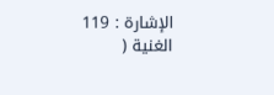الإشارة : 119 الغنية (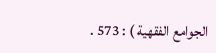الجوامع الفقهية ) : 573 .